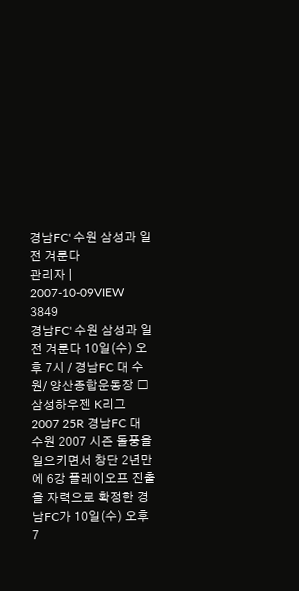경남FC' 수원 삼성과 일전 겨룬다
관리자 | 2007-10-09VIEW 3849
경남FC' 수원 삼성과 일전 겨룬다 10일(수) 오후 7시 / 경남FC 대 수원/ 양산종합운동장 □ 삼성하우젠 K리그 2007 25R 경남FC 대 수원 2007 시즌 돌풍을 일으키면서 창단 2년만에 6강 플레이오프 진출을 자력으로 확정한 경남FC가 10일(수) 오후 7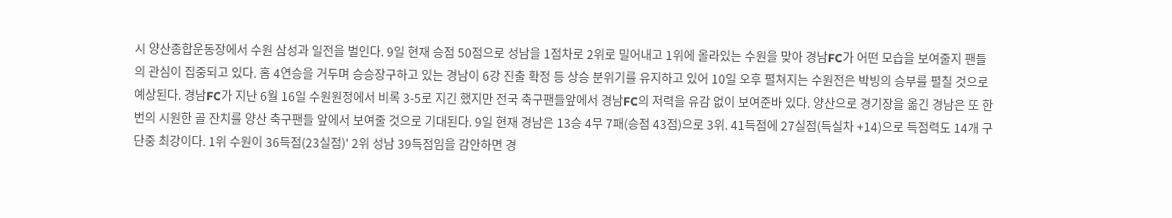시 양산종합운동장에서 수원 삼성과 일전을 벌인다. 9일 현재 승점 50점으로 성남을 1점차로 2위로 밀어내고 1위에 올라있는 수원을 맞아 경남FC가 어떤 모습을 보여줄지 팬들의 관심이 집중되고 있다. 홈 4연승을 거두며 승승장구하고 있는 경남이 6강 진출 확정 등 상승 분위기를 유지하고 있어 10일 오후 펼쳐지는 수원전은 박빙의 승부를 펼칠 것으로 예상된다. 경남FC가 지난 6월 16일 수원원정에서 비록 3-5로 지긴 했지만 전국 축구팬들앞에서 경남FC의 저력을 유감 없이 보여준바 있다. 양산으로 경기장을 옮긴 경남은 또 한번의 시원한 골 잔치를 양산 축구팬들 앞에서 보여줄 것으로 기대된다. 9일 현재 경남은 13승 4무 7패(승점 43점)으로 3위. 41득점에 27실점(득실차 +14)으로 득점력도 14개 구단중 최강이다. 1위 수원이 36득점(23실점)' 2위 성남 39득점임을 감안하면 경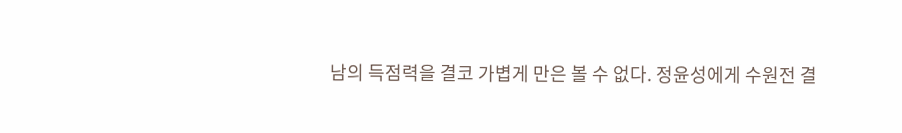남의 득점력을 결코 가볍게 만은 볼 수 없다. 정윤성에게 수원전 결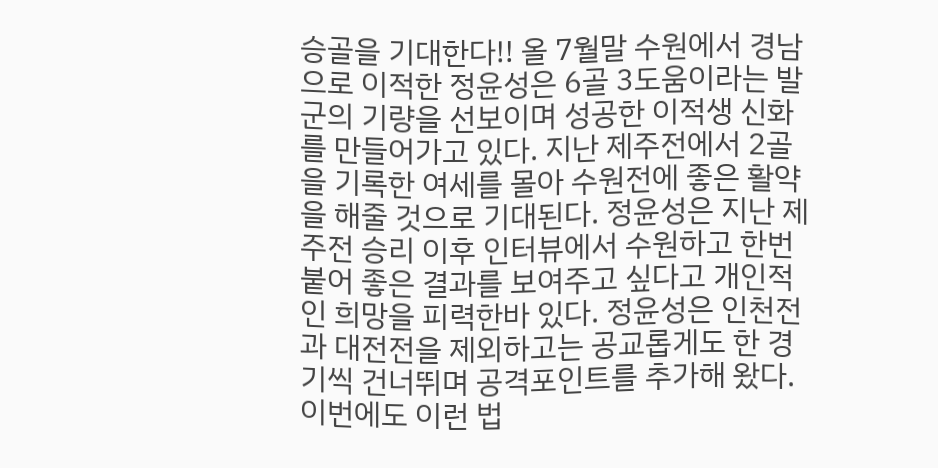승골을 기대한다!! 올 7월말 수원에서 경남으로 이적한 정윤성은 6골 3도움이라는 발군의 기량을 선보이며 성공한 이적생 신화를 만들어가고 있다. 지난 제주전에서 2골을 기록한 여세를 몰아 수원전에 좋은 활약을 해줄 것으로 기대된다. 정윤성은 지난 제주전 승리 이후 인터뷰에서 수원하고 한번 붙어 좋은 결과를 보여주고 싶다고 개인적인 희망을 피력한바 있다. 정윤성은 인천전과 대전전을 제외하고는 공교롭게도 한 경기씩 건너뛰며 공격포인트를 추가해 왔다. 이번에도 이런 법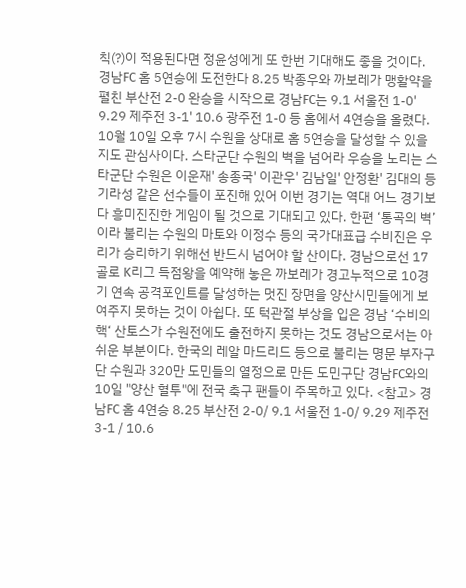칙(?)이 적용된다면 정윤성에게 또 한번 기대해도 좋을 것이다. 경남FC 홈 5연승에 도전한다 8.25 박종우와 까보레가 맹활약을 펼친 부산전 2-0 완승을 시작으로 경남FC는 9.1 서울전 1-0' 9.29 제주전 3-1' 10.6 광주전 1-0 등 홈에서 4연승을 올렸다. 10월 10일 오후 7시 수원을 상대로 홈 5연승을 달성할 수 있을지도 관심사이다. 스타군단 수원의 벽을 넘어라 우승을 노리는 스타군단 수원은 이운재' 송종국' 이관우' 김남일' 안정환' 김대의 등 기라성 같은 선수들이 포진해 있어 이번 경기는 역대 어느 경기보다 흥미진진한 게임이 될 것으로 기대되고 있다. 한편 ‘통곡의 벽’이라 불리는 수원의 마토와 이정수 등의 국가대표급 수비진은 우리가 승리하기 위해선 반드시 넘어야 할 산이다. 경남으로선 17골로 K리그 득점왕을 예약해 놓은 까보레가 경고누적으로 10경기 연속 공격포인트를 달성하는 멋진 장면을 양산시민들에게 보여주지 못하는 것이 아쉽다. 또 턱관절 부상을 입은 경남 ‘수비의 핵‘ 산토스가 수원전에도 출전하지 못하는 것도 경남으로서는 아쉬운 부분이다. 한국의 레알 마드리드 등으로 불리는 명문 부자구단 수원과 320만 도민들의 열정으로 만든 도민구단 경남FC와의 10일 "양산 혈투"에 전국 축구 팬들이 주목하고 있다. <참고> 경남FC 홈 4연승 8.25 부산전 2-0/ 9.1 서울전 1-0/ 9.29 제주전 3-1 / 10.6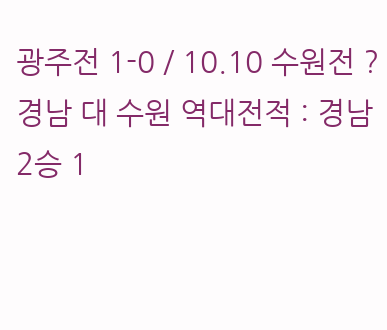광주전 1-0 / 10.10 수원전 ? 경남 대 수원 역대전적 : 경남 2승 1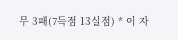무 3패(7득점 13실점) * 이 자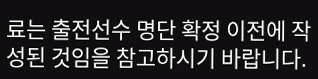료는 출전선수 명단 확정 이전에 작성된 것임을 참고하시기 바랍니다.